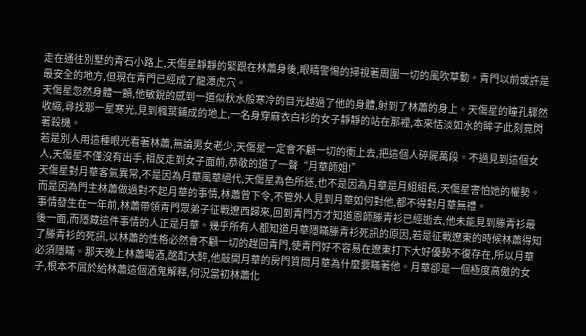走在通往別墅的青石小路上,天傷星靜靜的緊跟在林蕭身後,眼睛警惕的掃視著周圍一切的風吹草動。青門以前或許是最安全的地方,但現在青門已經成了龍潭虎穴。
天傷星忽然身體一顫,他敏銳的感到一道似秋水般寒冷的目光越過了他的身體,射到了林蕭的身上。天傷星的瞳孔驟然收縮,尋找那一星寒光,見到楓葉鋪成的地上,一名身穿麻衣白衫的女子靜靜的站在那裡,本來恬淡如水的眸子此刻竟閃著殺機。
若是別人用這種眼光看著林蕭,無論男女老少,天傷星一定會不顧一切的衝上去,把這個人碎屍萬段。不過見到這個女人,天傷星不僅沒有出手,相反走到女子面前,恭敬的道了一聲“月華師姐!”
天傷星對月華客氣異常,不是因為月華風華絕代,天傷星為色所迷,也不是因為月華是月組組長,天傷星害怕她的權勢。而是因為門主林蕭做過對不起月華的事情,林蕭曾下令,不管外人見到月華如何對他,都不得對月華無禮。
事情發生在一年前,林蕭帶領青門眾弟子征戰遼西歸來,回到青門方才知道恩師滕青衫已經逝去,他未能見到滕青衫最後一面,而隱藏這件事情的人正是月華。幾乎所有人都知道月華隱瞞滕青衫死訊的原因,若是征戰遼東的時候林蕭得知了滕青衫的死訊,以林蕭的性格必然會不顧一切的趕回青門,使青門好不容易在遼東打下大好優勢不復存在,所以月華必須隱瞞。那天晚上林蕭喝酒,酩酊大醉,他敲開月華的房門質問月華為什麼要瞞著他。月華卻是一個極度高傲的女子,根本不屑於給林蕭這個酒鬼解釋,何況當初林蕭化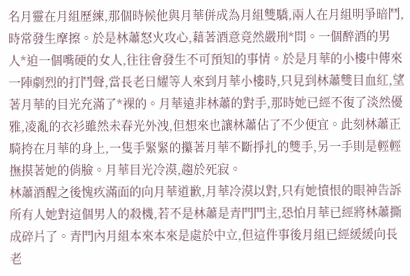名月靈在月組歷練,那個時候他與月華併成為月組雙驕,兩人在月組明爭暗鬥,時常發生摩擦。於是林蕭怒火攻心,藉著酒意竟然嚴刑*問。一個醉酒的男人*迫一個嘴硬的女人,往往會發生不可預知的事情。於是月華的小樓中傳來一陣劇烈的打鬥聲,當長老日耀等人來到月華小樓時,只見到林蕭雙目血紅,望著月華的目光充滿了*裸的。月華遠非林蕭的對手,那時她已經不復了淡然優雅,凌亂的衣衫雖然未春光外洩,但想來也讓林蕭佔了不少便宜。此刻林蕭正騎挎在月華的身上,一隻手緊緊的攥著月華不斷掙扎的雙手,另一手則是輕輕撫摸著她的俏臉。月華目光冷漠,趨於死寂。
林蕭酒醒之後愧疚滿面的向月華道歉,月華冷漠以對,只有她憤恨的眼神告訴所有人她對這個男人的殺機,若不是林蕭是青門門主,恐怕月華已經將林蕭撕成碎片了。青門內月組本來本來是處於中立,但這件事後月組已經緩緩向長老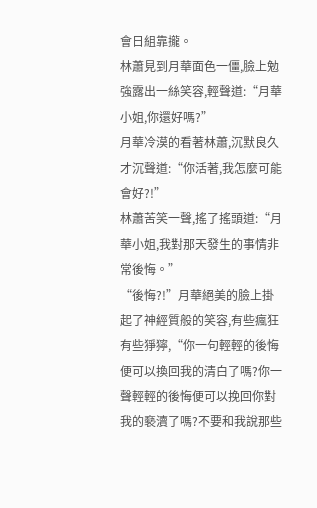會日組靠攏。
林蕭見到月華面色一僵,臉上勉強露出一絲笑容,輕聲道:“月華小姐,你還好嗎?”
月華冷漠的看著林蕭,沉默良久才沉聲道:“你活著,我怎麼可能會好?!”
林蕭苦笑一聲,搖了搖頭道:“月華小姐,我對那天發生的事情非常後悔。”
“後悔?!”月華絕美的臉上掛起了神經質般的笑容,有些瘋狂有些猙獰,“你一句輕輕的後悔便可以換回我的清白了嗎?你一聲輕輕的後悔便可以挽回你對我的褻瀆了嗎?不要和我說那些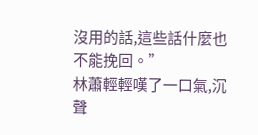沒用的話,這些話什麼也不能挽回。”
林蕭輕輕嘆了一口氣,沉聲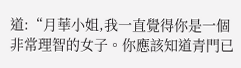道:“月華小姐,我一直覺得你是一個非常理智的女子。你應該知道青門已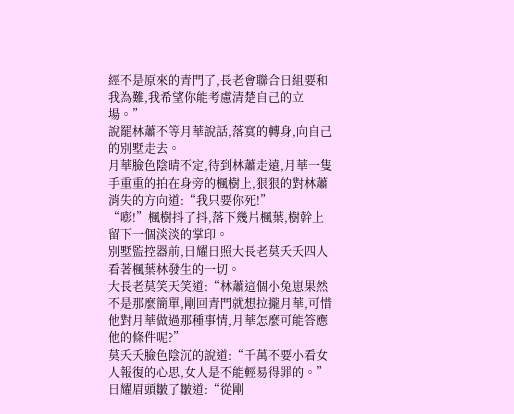經不是原來的青門了,長老會聯合日組要和我為難,我希望你能考慮清楚自己的立場。”
說罷林蕭不等月華說話,落寞的轉身,向自己的別墅走去。
月華臉色陰晴不定,待到林蕭走遠,月華一隻手重重的拍在身旁的楓樹上,狠狠的對林蕭消失的方向道:“我只要你死!”
“嘭!”楓樹抖了抖,落下幾片楓葉,樹幹上留下一個淡淡的掌印。
別墅監控器前,日耀日照大長老莫夭夭四人看著楓葉林發生的一切。
大長老莫笑天笑道:“林蕭這個小兔崽果然不是那麼簡單,剛回青門就想拉攏月華,可惜他對月華做過那種事情,月華怎麼可能答應他的條件呢?”
莫夭夭臉色陰沉的說道:“千萬不要小看女人報復的心思,女人是不能輕易得罪的。”
日耀眉頭皺了皺道:“從剛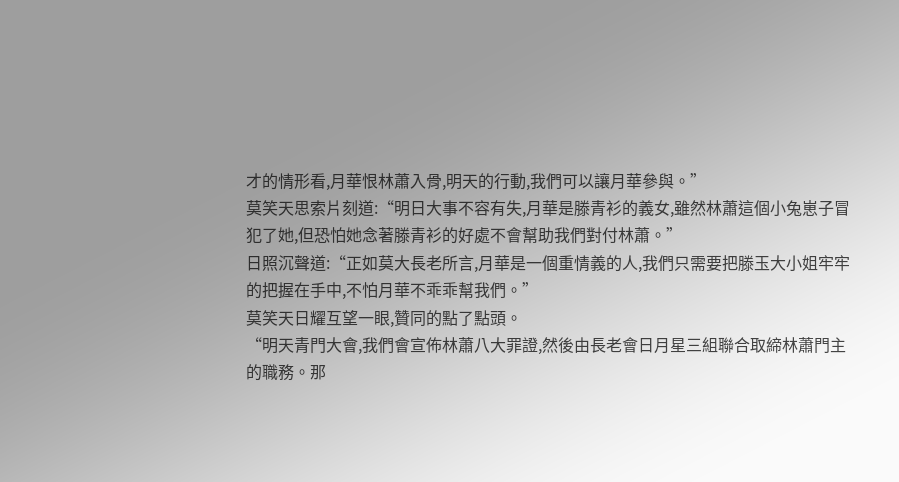才的情形看,月華恨林蕭入骨,明天的行動,我們可以讓月華參與。”
莫笑天思索片刻道:“明日大事不容有失,月華是滕青衫的義女,雖然林蕭這個小兔崽子冒犯了她,但恐怕她念著滕青衫的好處不會幫助我們對付林蕭。”
日照沉聲道:“正如莫大長老所言,月華是一個重情義的人,我們只需要把滕玉大小姐牢牢的把握在手中,不怕月華不乖乖幫我們。”
莫笑天日耀互望一眼,贊同的點了點頭。
“明天青門大會,我們會宣佈林蕭八大罪證,然後由長老會日月星三組聯合取締林蕭門主的職務。那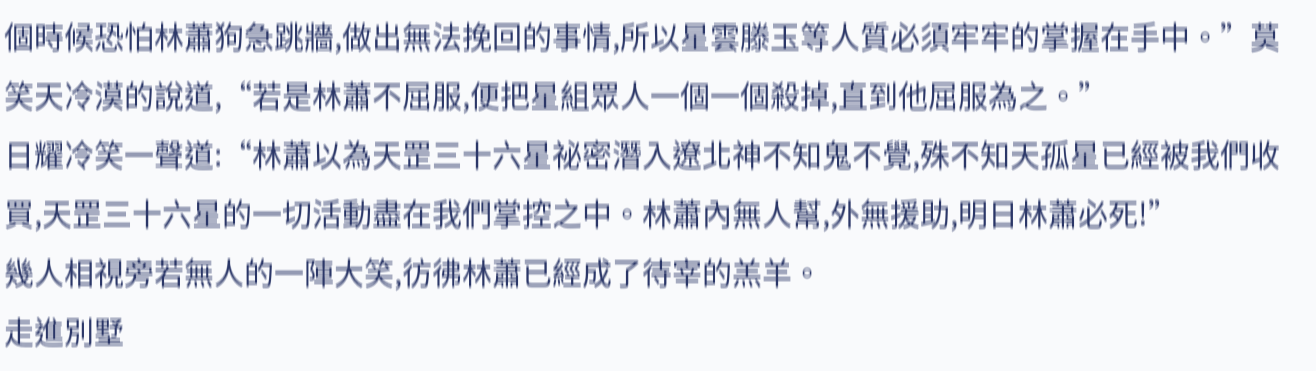個時候恐怕林蕭狗急跳牆,做出無法挽回的事情,所以星雲滕玉等人質必須牢牢的掌握在手中。”莫笑天冷漠的說道,“若是林蕭不屈服,便把星組眾人一個一個殺掉,直到他屈服為之。”
日耀冷笑一聲道:“林蕭以為天罡三十六星祕密潛入遼北神不知鬼不覺,殊不知天孤星已經被我們收買,天罡三十六星的一切活動盡在我們掌控之中。林蕭內無人幫,外無援助,明日林蕭必死!”
幾人相視旁若無人的一陣大笑,彷彿林蕭已經成了待宰的羔羊。
走進別墅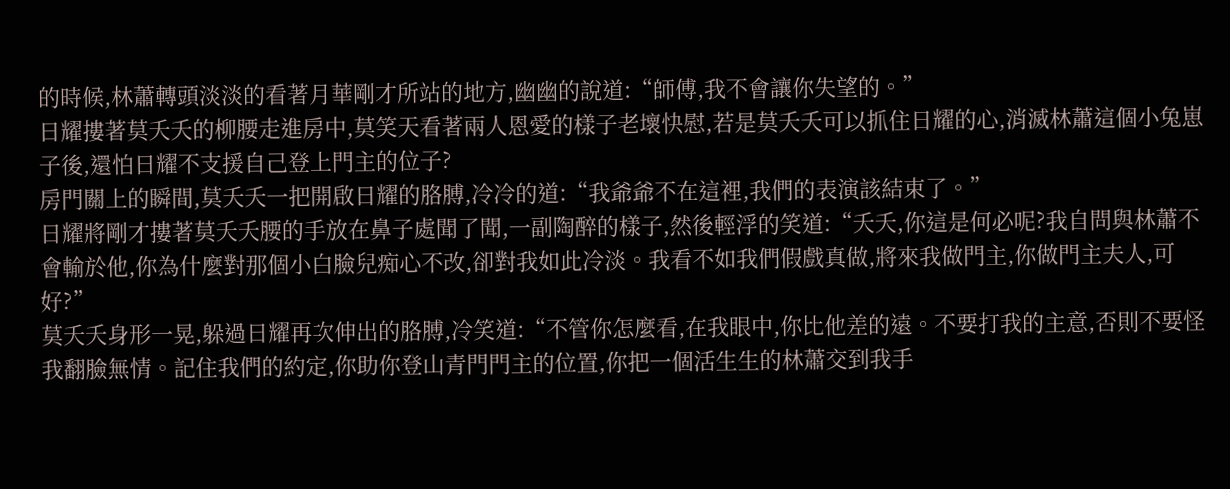的時候,林蕭轉頭淡淡的看著月華剛才所站的地方,幽幽的說道:“師傅,我不會讓你失望的。”
日耀摟著莫夭夭的柳腰走進房中,莫笑天看著兩人恩愛的樣子老壞快慰,若是莫夭夭可以抓住日耀的心,消滅林蕭這個小兔崽子後,還怕日耀不支援自己登上門主的位子?
房門關上的瞬間,莫夭夭一把開啟日耀的胳膊,冷冷的道:“我爺爺不在這裡,我們的表演該結束了。”
日耀將剛才摟著莫夭夭腰的手放在鼻子處聞了聞,一副陶醉的樣子,然後輕浮的笑道:“夭夭,你這是何必呢?我自問與林蕭不會輸於他,你為什麼對那個小白臉兒痴心不改,卻對我如此冷淡。我看不如我們假戲真做,將來我做門主,你做門主夫人,可好?”
莫夭夭身形一晃,躲過日耀再次伸出的胳膊,冷笑道:“不管你怎麼看,在我眼中,你比他差的遠。不要打我的主意,否則不要怪我翻臉無情。記住我們的約定,你助你登山青門門主的位置,你把一個活生生的林蕭交到我手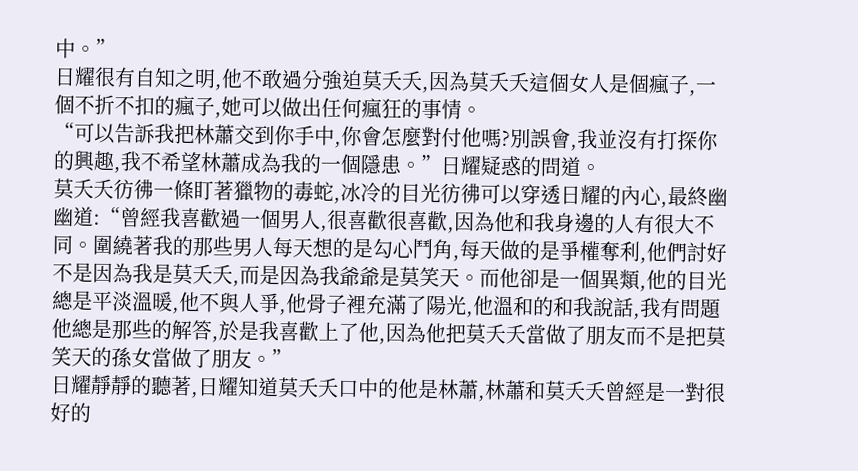中。”
日耀很有自知之明,他不敢過分強迫莫夭夭,因為莫夭夭這個女人是個瘋子,一個不折不扣的瘋子,她可以做出任何瘋狂的事情。
“可以告訴我把林蕭交到你手中,你會怎麼對付他嗎?別誤會,我並沒有打探你的興趣,我不希望林蕭成為我的一個隱患。”日耀疑惑的問道。
莫夭夭彷彿一條盯著獵物的毒蛇,冰冷的目光彷彿可以穿透日耀的內心,最終幽幽道:“曾經我喜歡過一個男人,很喜歡很喜歡,因為他和我身邊的人有很大不同。圍繞著我的那些男人每天想的是勾心鬥角,每天做的是爭權奪利,他們討好不是因為我是莫夭夭,而是因為我爺爺是莫笑天。而他卻是一個異類,他的目光總是平淡溫暖,他不與人爭,他骨子裡充滿了陽光,他溫和的和我說話,我有問題他總是那些的解答,於是我喜歡上了他,因為他把莫夭夭當做了朋友而不是把莫笑天的孫女當做了朋友。”
日耀靜靜的聽著,日耀知道莫夭夭口中的他是林蕭,林蕭和莫夭夭曾經是一對很好的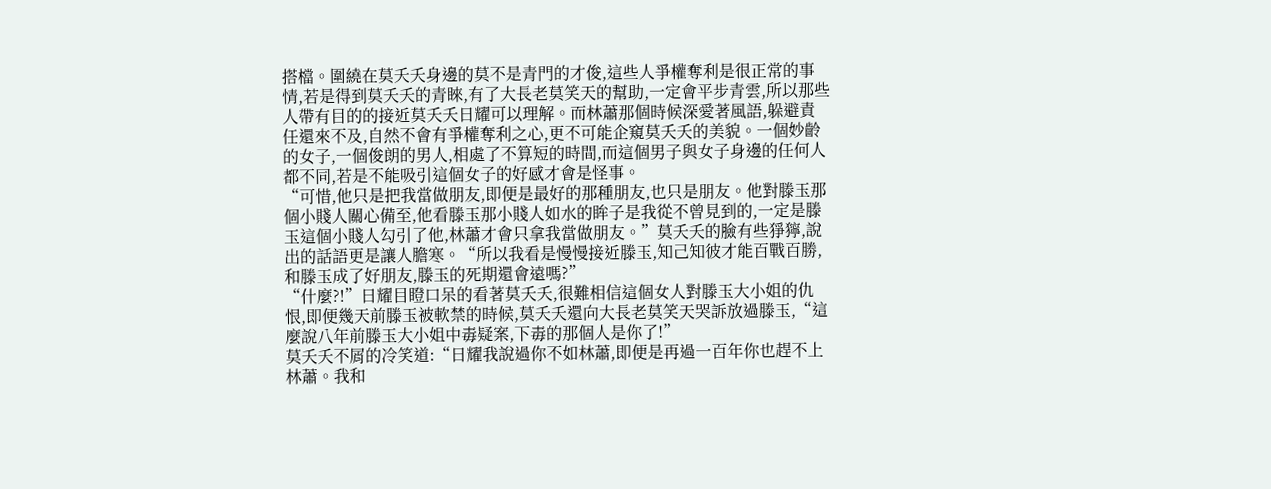搭檔。圍繞在莫夭夭身邊的莫不是青門的才俊,這些人爭權奪利是很正常的事情,若是得到莫夭夭的青睞,有了大長老莫笑天的幫助,一定會平步青雲,所以那些人帶有目的的接近莫夭夭日耀可以理解。而林蕭那個時候深愛著風語,躲避責任還來不及,自然不會有爭權奪利之心,更不可能企窺莫夭夭的美貌。一個妙齡的女子,一個俊朗的男人,相處了不算短的時間,而這個男子與女子身邊的任何人都不同,若是不能吸引這個女子的好感才會是怪事。
“可惜,他只是把我當做朋友,即便是最好的那種朋友,也只是朋友。他對滕玉那個小賤人關心備至,他看滕玉那小賤人如水的眸子是我從不曾見到的,一定是滕玉這個小賤人勾引了他,林蕭才會只拿我當做朋友。”莫夭夭的臉有些猙獰,說出的話語更是讓人膽寒。“所以我看是慢慢接近滕玉,知己知彼才能百戰百勝,和滕玉成了好朋友,滕玉的死期還會遠嗎?”
“什麼?!”日耀目瞪口呆的看著莫夭夭,很難相信這個女人對滕玉大小姐的仇恨,即便幾天前滕玉被軟禁的時候,莫夭夭還向大長老莫笑天哭訴放過滕玉,“這麼說八年前滕玉大小姐中毒疑案,下毒的那個人是你了!”
莫夭夭不屑的冷笑道:“日耀我說過你不如林蕭,即便是再過一百年你也趕不上林蕭。我和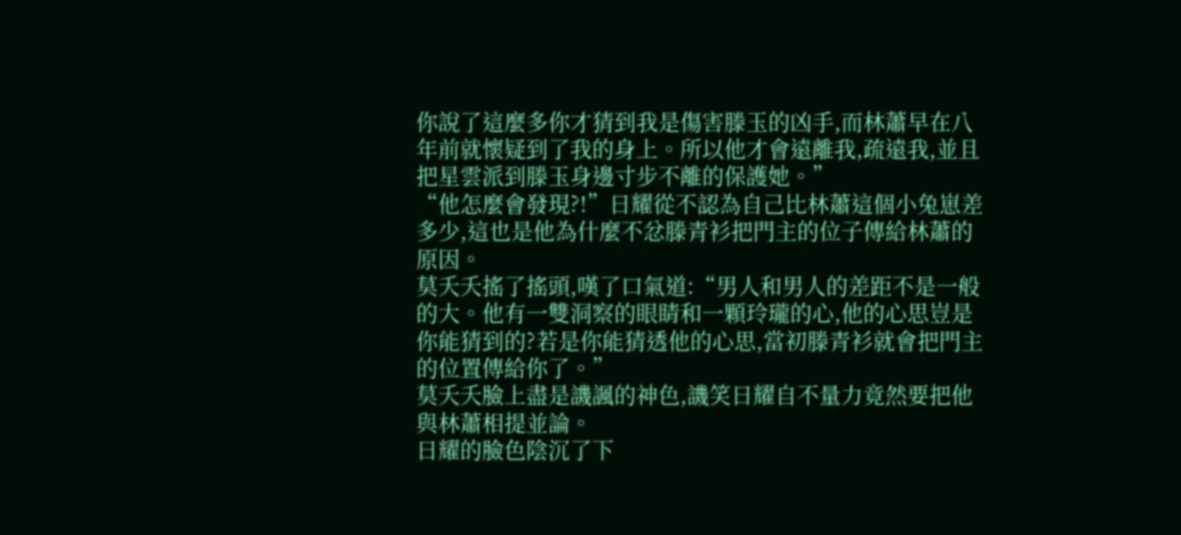你說了這麼多你才猜到我是傷害滕玉的凶手,而林蕭早在八年前就懷疑到了我的身上。所以他才會遠離我,疏遠我,並且把星雲派到滕玉身邊寸步不離的保護她。”
“他怎麼會發現?!”日耀從不認為自己比林蕭這個小兔崽差多少,這也是他為什麼不忿滕青衫把門主的位子傳給林蕭的原因。
莫夭夭搖了搖頭,嘆了口氣道:“男人和男人的差距不是一般的大。他有一雙洞察的眼睛和一顆玲瓏的心,他的心思豈是你能猜到的?若是你能猜透他的心思,當初滕青衫就會把門主的位置傳給你了。”
莫夭夭臉上盡是譏諷的神色,譏笑日耀自不量力竟然要把他與林蕭相提並論。
日耀的臉色陰沉了下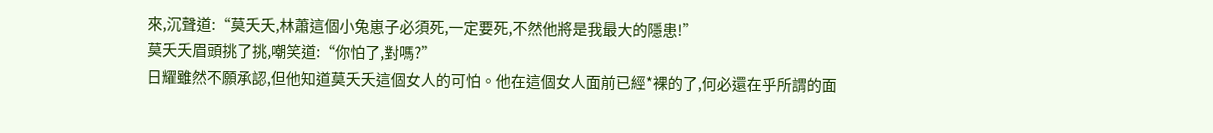來,沉聲道:“莫夭夭,林蕭這個小兔崽子必須死,一定要死,不然他將是我最大的隱患!”
莫夭夭眉頭挑了挑,嘲笑道:“你怕了,對嗎?”
日耀雖然不願承認,但他知道莫夭夭這個女人的可怕。他在這個女人面前已經*裸的了,何必還在乎所謂的面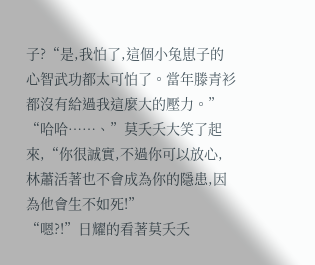子?“是,我怕了,這個小兔崽子的心智武功都太可怕了。當年滕青衫都沒有給過我這麼大的壓力。”
“哈哈……、”莫夭夭大笑了起來,“你很誠實,不過你可以放心,林蕭活著也不會成為你的隱患,因為他會生不如死!”
“嗯?!”日耀的看著莫夭夭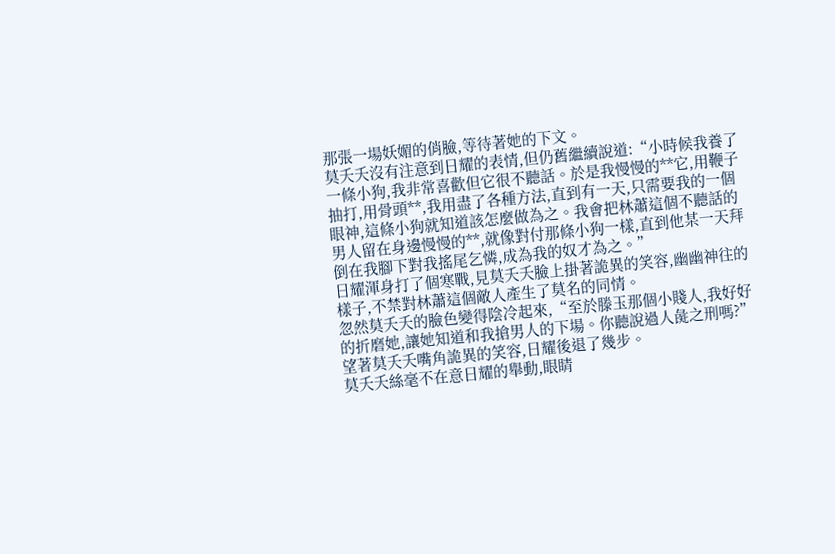那張一場妖媚的俏臉,等待著她的下文。
莫夭夭沒有注意到日耀的表情,但仍舊繼續說道:“小時候我養了一條小狗,我非常喜歡但它很不聽話。於是我慢慢的**它,用鞭子抽打,用骨頭**,我用盡了各種方法,直到有一天,只需要我的一個眼神,這條小狗就知道該怎麼做為之。我會把林蕭這個不聽話的男人留在身邊慢慢的**,就像對付那條小狗一樣,直到他某一天拜倒在我腳下對我搖尾乞憐,成為我的奴才為之。”
日耀渾身打了個寒戰,見莫夭夭臉上掛著詭異的笑容,幽幽神往的樣子,不禁對林蕭這個敵人產生了莫名的同情。
忽然莫夭夭的臉色變得陰冷起來,“至於滕玉那個小賤人,我好好的折磨她,讓她知道和我搶男人的下場。你聽說過人彘之刑嗎?”
望著莫夭夭嘴角詭異的笑容,日耀後退了幾步。
莫夭夭絲毫不在意日耀的舉動,眼睛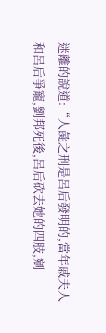迷離的說道:“人彘之刑是呂后發明的,當年戚夫人和呂后爭寵,劉邦死後,呂后砍去她的四肢,剜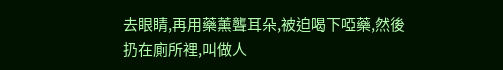去眼睛,再用藥薰聾耳朵,被迫喝下啞藥,然後扔在廁所裡,叫做人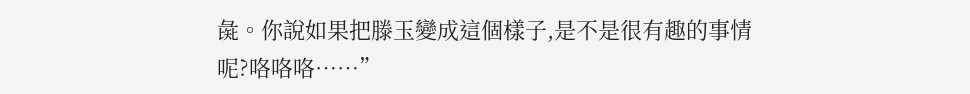彘。你說如果把滕玉變成這個樣子,是不是很有趣的事情呢?咯咯咯……”